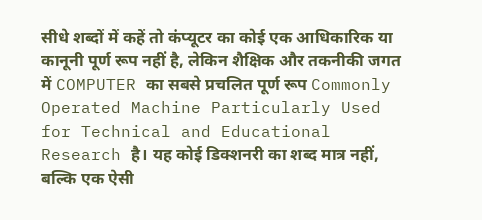सीधे शब्दों में कहें तो कंप्यूटर का कोई एक आधिकारिक या कानूनी पूर्ण रूप नहीं है, लेकिन शैक्षिक और तकनीकी जगत में COMPUTER का सबसे प्रचलित पूर्ण रूप Commonly Operated Machine Particularly Used for Technical and Educational Research है। यह कोई डिक्शनरी का शब्द मात्र नहीं, बल्कि एक ऐसी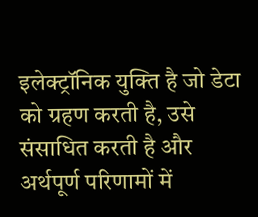इलेक्ट्रॉनिक युक्ति है जो डेटा को ग्रहण करती है, उसे संसाधित करती है और अर्थपूर्ण परिणामों में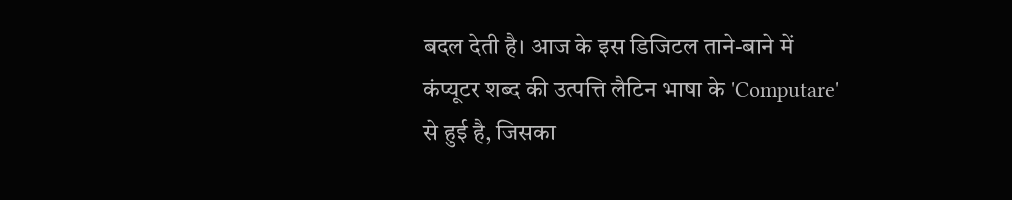बदल देती है। आज के इस डिजिटल ताने-बाने में कंप्यूटर शब्द की उत्पत्ति लैटिन भाषा के 'Computare' से हुई है, जिसका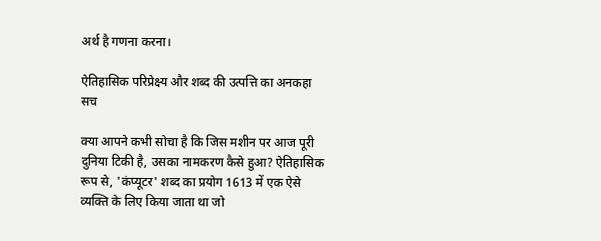अर्थ है गणना करना।

ऐतिहासिक परिप्रेक्ष्य और शब्द की उत्पत्ति का अनकहा सच

क्या आपने कभी सोचा है कि जिस मशीन पर आज पूरी दुनिया टिकी है, उसका नामकरण कैसे हुआ? ऐतिहासिक रूप से, 'कंप्यूटर' शब्द का प्रयोग 1613 में एक ऐसे व्यक्ति के लिए किया जाता था जो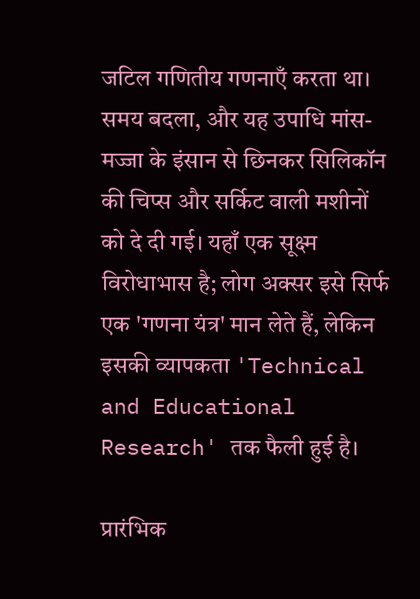जटिल गणितीय गणनाएँ करता था। समय बदला, और यह उपाधि मांस-मज्जा के इंसान से छिनकर सिलिकॉन की चिप्स और सर्किट वाली मशीनों को दे दी गई। यहाँ एक सूक्ष्म विरोधाभास है; लोग अक्सर इसे सिर्फ एक 'गणना यंत्र' मान लेते हैं, लेकिन इसकी व्यापकता 'Technical and Educational Research' तक फैली हुई है।

प्रारंभिक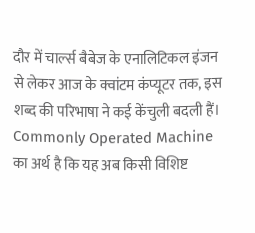दौर में चार्ल्स बैबेज के एनालिटिकल इंजन से लेकर आज के क्वांटम कंप्यूटर तक, इस शब्द की परिभाषा ने कई केंचुली बदली हैं। Commonly Operated Machine का अर्थ है कि यह अब किसी विशिष्ट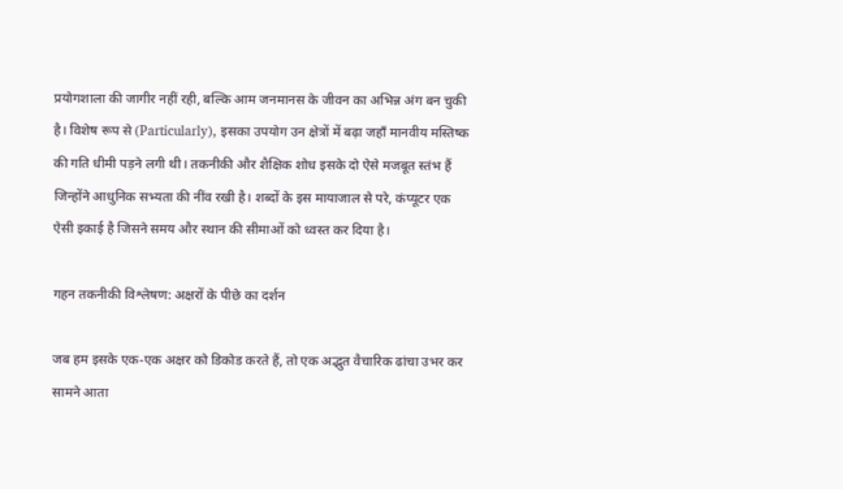प्रयोगशाला की जागीर नहीं रही, बल्कि आम जनमानस के जीवन का अभिन्न अंग बन चुकी है। विशेष रूप से (Particularly), इसका उपयोग उन क्षेत्रों में बढ़ा जहाँ मानवीय मस्तिष्क की गति धीमी पड़ने लगी थी। तकनीकी और शैक्षिक शोध इसके दो ऐसे मजबूत स्तंभ हैं जिन्होंने आधुनिक सभ्यता की नींव रखी है। शब्दों के इस मायाजाल से परे, कंप्यूटर एक ऐसी इकाई है जिसने समय और स्थान की सीमाओं को ध्वस्त कर दिया है।

गहन तकनीकी विश्लेषण: अक्षरों के पीछे का दर्शन

जब हम इसके एक-एक अक्षर को डिकोड करते हैं, तो एक अद्भुत वैचारिक ढांचा उभर कर सामने आता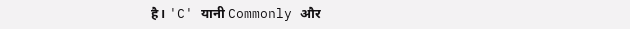है। 'C' यानी Commonly और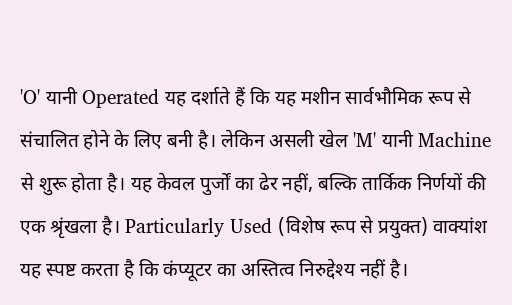'O' यानी Operated यह दर्शाते हैं कि यह मशीन सार्वभौमिक रूप से संचालित होने के लिए बनी है। लेकिन असली खेल 'M' यानी Machine से शुरू होता है। यह केवल पुर्जों का ढेर नहीं, बल्कि तार्किक निर्णयों की एक श्रृंखला है। Particularly Used (विशेष रूप से प्रयुक्त) वाक्यांश यह स्पष्ट करता है कि कंप्यूटर का अस्तित्व निरुद्देश्य नहीं है।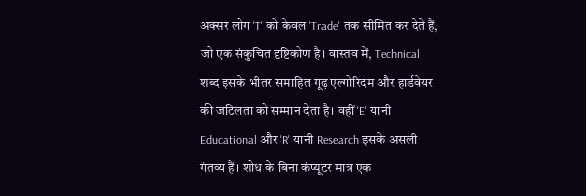अक्सर लोग 'T' को केवल 'Trade' तक सीमित कर देते हैं, जो एक संकुचित दृष्टिकोण है। वास्तव में, Technical शब्द इसके भीतर समाहित गूढ़ एल्गोरिदम और हार्डवेयर की जटिलता को सम्मान देता है। वहीं 'E' यानी Educational और 'R' यानी Research इसके असली गंतव्य हैं। शोध के बिना कंप्यूटर मात्र एक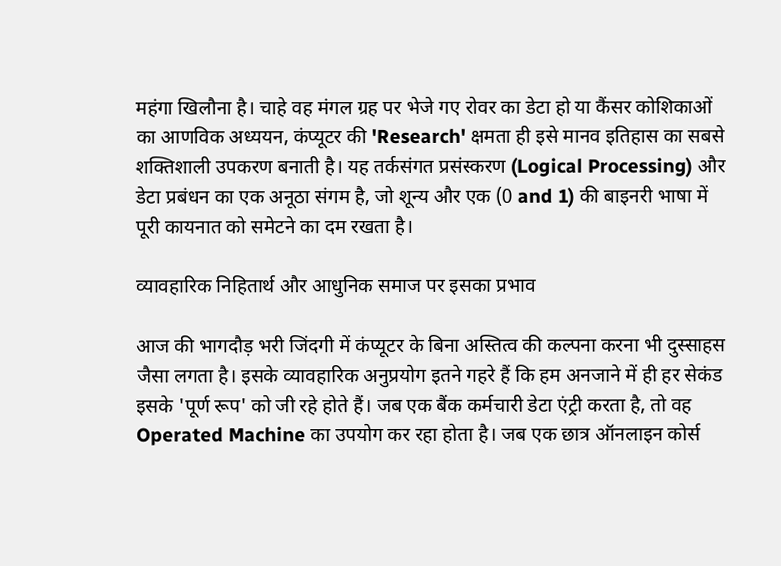महंगा खिलौना है। चाहे वह मंगल ग्रह पर भेजे गए रोवर का डेटा हो या कैंसर कोशिकाओं का आणविक अध्ययन, कंप्यूटर की 'Research' क्षमता ही इसे मानव इतिहास का सबसे शक्तिशाली उपकरण बनाती है। यह तर्कसंगत प्रसंस्करण (Logical Processing) और डेटा प्रबंधन का एक अनूठा संगम है, जो शून्य और एक (0 and 1) की बाइनरी भाषा में पूरी कायनात को समेटने का दम रखता है।

व्यावहारिक निहितार्थ और आधुनिक समाज पर इसका प्रभाव

आज की भागदौड़ भरी जिंदगी में कंप्यूटर के बिना अस्तित्व की कल्पना करना भी दुस्साहस जैसा लगता है। इसके व्यावहारिक अनुप्रयोग इतने गहरे हैं कि हम अनजाने में ही हर सेकंड इसके 'पूर्ण रूप' को जी रहे होते हैं। जब एक बैंक कर्मचारी डेटा एंट्री करता है, तो वह Operated Machine का उपयोग कर रहा होता है। जब एक छात्र ऑनलाइन कोर्स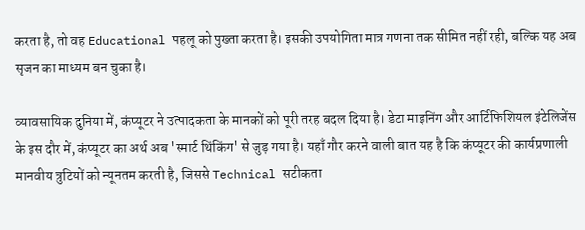करता है, तो वह Educational पहलू को पुख्ता करता है। इसकी उपयोगिता मात्र गणना तक सीमित नहीं रही, बल्कि यह अब सृजन का माध्यम बन चुका है।

व्यावसायिक दुनिया में, कंप्यूटर ने उत्पादकता के मानकों को पूरी तरह बदल दिया है। डेटा माइनिंग और आर्टिफिशियल इंटेलिजेंस के इस दौर में, कंप्यूटर का अर्थ अब 'स्मार्ट थिंकिंग' से जुड़ गया है। यहाँ गौर करने वाली बात यह है कि कंप्यूटर की कार्यप्रणाली मानवीय त्रुटियों को न्यूनतम करती है, जिससे Technical सटीकता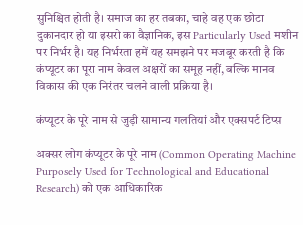सुनिश्चित होती है। समाज का हर तबका, चाहे वह एक छोटा दुकानदार हो या इसरो का वैज्ञानिक, इस Particularly Used मशीन पर निर्भर है। यह निर्भरता हमें यह समझने पर मजबूर करती है कि कंप्यूटर का पूरा नाम केवल अक्षरों का समूह नहीं, बल्कि मानव विकास की एक निरंतर चलने वाली प्रक्रिया है।

कंप्यूटर के पूरे नाम से जुड़ी सामान्य गलतियां और एक्सपर्ट टिप्स

अक्सर लोग कंप्यूटर के पूरे नाम (Common Operating Machine Purposely Used for Technological and Educational Research) को एक आधिकारिक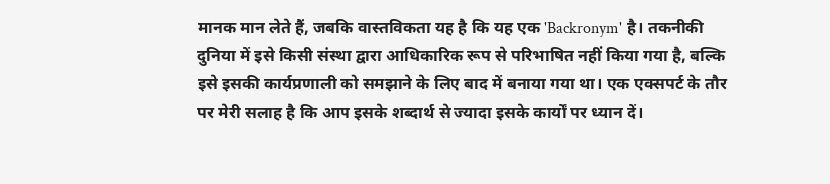मानक मान लेते हैं, जबकि वास्तविकता यह है कि यह एक 'Backronym' है। तकनीकी दुनिया में इसे किसी संस्था द्वारा आधिकारिक रूप से परिभाषित नहीं किया गया है, बल्कि इसे इसकी कार्यप्रणाली को समझाने के लिए बाद में बनाया गया था। एक एक्सपर्ट के तौर पर मेरी सलाह है कि आप इसके शब्दार्थ से ज्यादा इसके कार्यों पर ध्यान दें।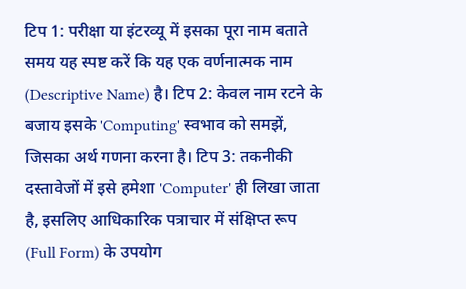टिप 1: परीक्षा या इंटरव्यू में इसका पूरा नाम बताते समय यह स्पष्ट करें कि यह एक वर्णनात्मक नाम (Descriptive Name) है। टिप 2: केवल नाम रटने के बजाय इसके 'Computing' स्वभाव को समझें, जिसका अर्थ गणना करना है। टिप 3: तकनीकी दस्तावेजों में इसे हमेशा 'Computer' ही लिखा जाता है, इसलिए आधिकारिक पत्राचार में संक्षिप्त रूप (Full Form) के उपयोग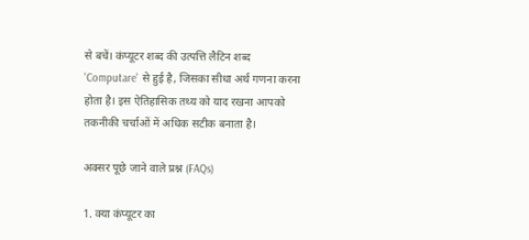से बचें। कंप्यूटर शब्द की उत्पत्ति लैटिन शब्द 'Computare' से हुई है, जिसका सीधा अर्थ गणना करना होता है। इस ऐतिहासिक तथ्य को याद रखना आपको तकनीकी चर्चाओं में अधिक सटीक बनाता है।

अक्सर पूछे जाने वाले प्रश्न (FAQs)

1. क्या कंप्यूटर का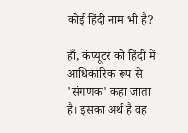कोई हिंदी नाम भी है?

हाँ, कंप्यूटर को हिंदी में आधिकारिक रूप से 'संगणक' कहा जाता है। इसका अर्थ है वह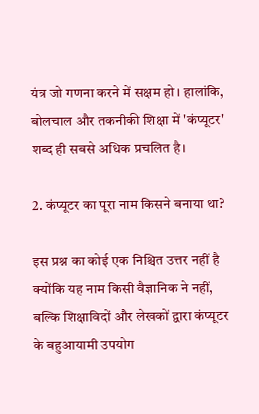यंत्र जो गणना करने में सक्षम हो। हालांकि, बोलचाल और तकनीकी शिक्षा में 'कंप्यूटर' शब्द ही सबसे अधिक प्रचलित है।

2. कंप्यूटर का पूरा नाम किसने बनाया था?

इस प्रश्न का कोई एक निश्चित उत्तर नहीं है क्योंकि यह नाम किसी वैज्ञानिक ने नहीं, बल्कि शिक्षाविदों और लेखकों द्वारा कंप्यूटर के बहुआयामी उपयोग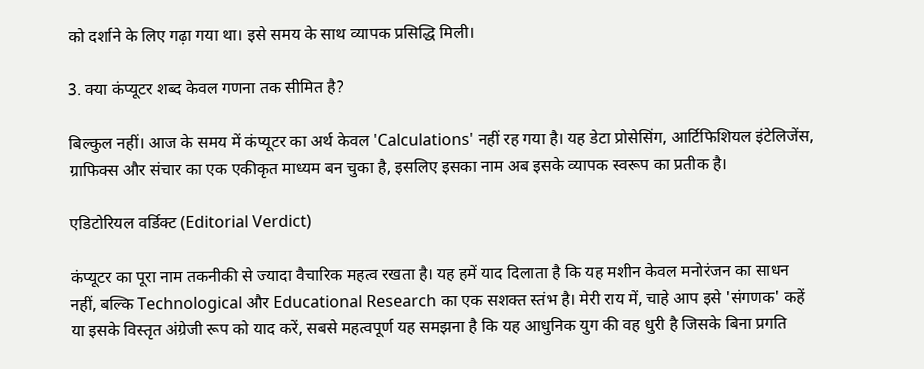को दर्शाने के लिए गढ़ा गया था। इसे समय के साथ व्यापक प्रसिद्धि मिली।

3. क्या कंप्यूटर शब्द केवल गणना तक सीमित है?

बिल्कुल नहीं। आज के समय में कंप्यूटर का अर्थ केवल 'Calculations' नहीं रह गया है। यह डेटा प्रोसेसिंग, आर्टिफिशियल इंटेलिजेंस, ग्राफिक्स और संचार का एक एकीकृत माध्यम बन चुका है, इसलिए इसका नाम अब इसके व्यापक स्वरूप का प्रतीक है।

एडिटोरियल वर्डिक्ट (Editorial Verdict)

कंप्यूटर का पूरा नाम तकनीकी से ज्यादा वैचारिक महत्व रखता है। यह हमें याद दिलाता है कि यह मशीन केवल मनोरंजन का साधन नहीं, बल्कि Technological और Educational Research का एक सशक्त स्तंभ है। मेरी राय में, चाहे आप इसे 'संगणक' कहें या इसके विस्तृत अंग्रेजी रूप को याद करें, सबसे महत्वपूर्ण यह समझना है कि यह आधुनिक युग की वह धुरी है जिसके बिना प्रगति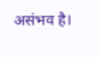असंभव है।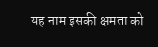यह नाम इसकी क्षमता को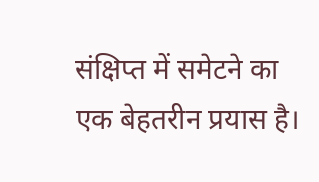संक्षिप्त में समेटने का एक बेहतरीन प्रयास है।